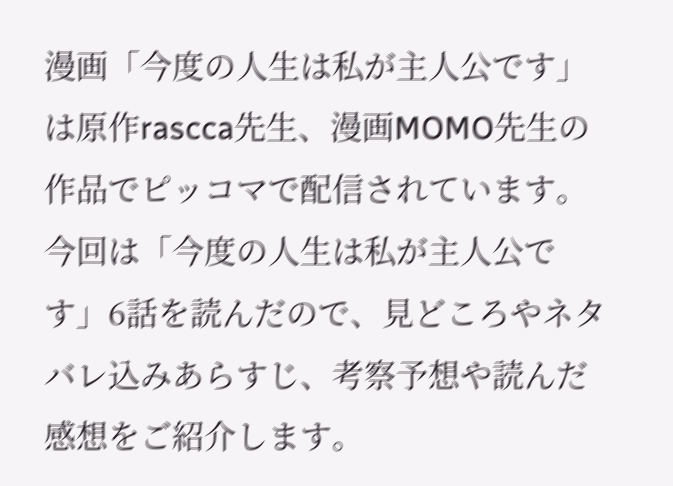漫画「今度の人生は私が主人公です」は原作rascca先生、漫画MOMO先生の作品でピッコマで配信されています。
今回は「今度の人生は私が主人公です」6話を読んだので、見どころやネタバレ込みあらすじ、考察予想や読んだ感想をご紹介します。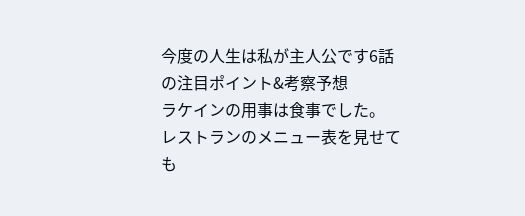今度の人生は私が主人公です6話の注目ポイント&考察予想
ラケインの用事は食事でした。
レストランのメニュー表を見せても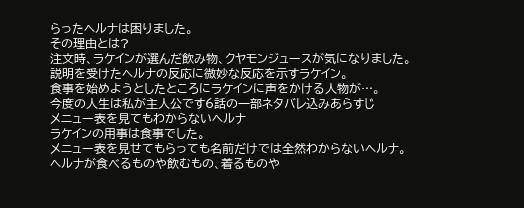らったヘルナは困りました。
その理由とは?
注文時、ラケインが選んだ飲み物、クヤモンジュースが気になりました。
説明を受けたヘルナの反応に微妙な反応を示すラケイン。
食事を始めようとしたところにラケインに声をかける人物が…。
今度の人生は私が主人公です6話の一部ネタバレ込みあらすじ
メニュー表を見てもわからないヘルナ
ラケインの用事は食事でした。
メニュー表を見せてもらっても名前だけでは全然わからないヘルナ。
ヘルナが食べるものや飲むもの、着るものや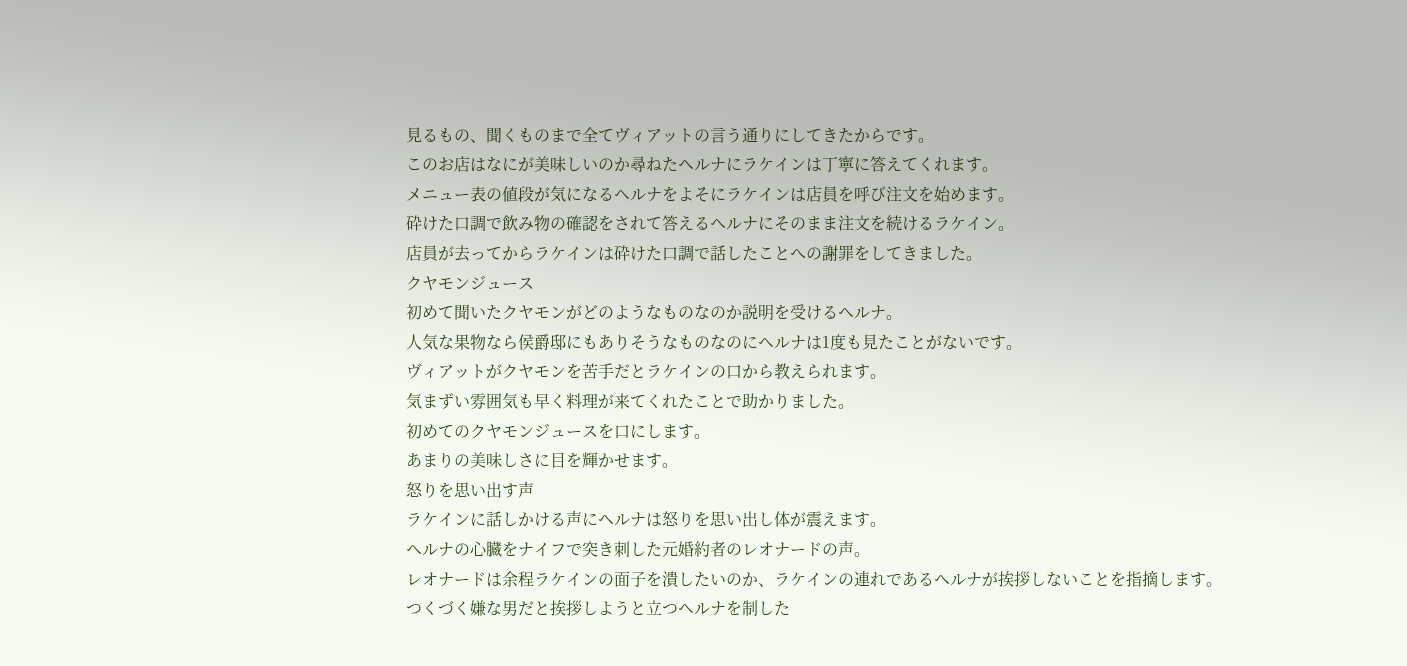見るもの、聞くものまで全てヴィアットの言う通りにしてきたからです。
このお店はなにが美味しいのか尋ねたヘルナにラケインは丁寧に答えてくれます。
メニュー表の値段が気になるヘルナをよそにラケインは店員を呼び注文を始めます。
砕けた口調で飲み物の確認をされて答えるヘルナにそのまま注文を続けるラケイン。
店員が去ってからラケインは砕けた口調で話したことへの謝罪をしてきました。
クヤモンジュース
初めて聞いたクヤモンがどのようなものなのか説明を受けるヘルナ。
人気な果物なら侯爵邸にもありそうなものなのにヘルナは1度も見たことがないです。
ヴィアットがクヤモンを苦手だとラケインの口から教えられます。
気まずい雰囲気も早く料理が来てくれたことで助かりました。
初めてのクヤモンジュースを口にします。
あまりの美味しさに目を輝かせます。
怒りを思い出す声
ラケインに話しかける声にヘルナは怒りを思い出し体が震えます。
ヘルナの心臓をナイフで突き刺した元婚約者のレオナードの声。
レオナードは余程ラケインの面子を潰したいのか、ラケインの連れであるヘルナが挨拶しないことを指摘します。
つくづく嫌な男だと挨拶しようと立つヘルナを制した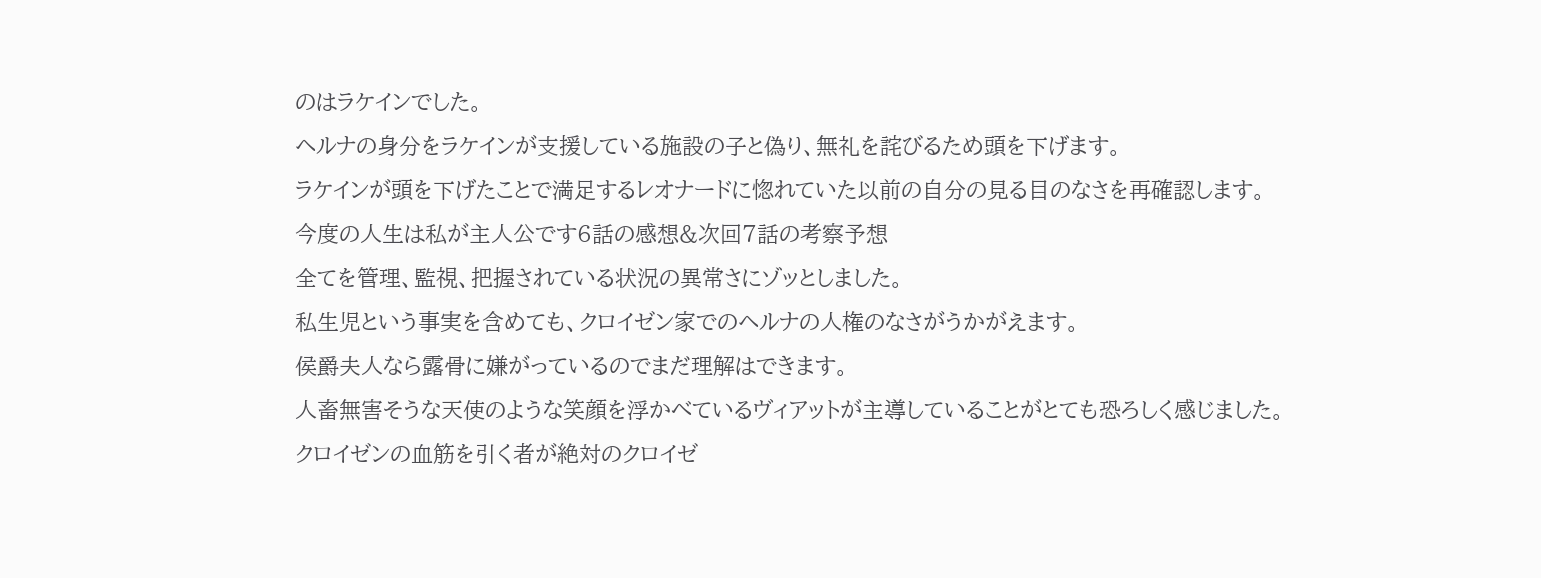のはラケインでした。
ヘルナの身分をラケインが支援している施設の子と偽り、無礼を詫びるため頭を下げます。
ラケインが頭を下げたことで満足するレオナードに惚れていた以前の自分の見る目のなさを再確認します。
今度の人生は私が主人公です6話の感想&次回7話の考察予想
全てを管理、監視、把握されている状況の異常さにゾッとしました。
私生児という事実を含めても、クロイゼン家でのヘルナの人権のなさがうかがえます。
侯爵夫人なら露骨に嫌がっているのでまだ理解はできます。
人畜無害そうな天使のような笑顔を浮かべているヴィアットが主導していることがとても恐ろしく感じました。
クロイゼンの血筋を引く者が絶対のクロイゼ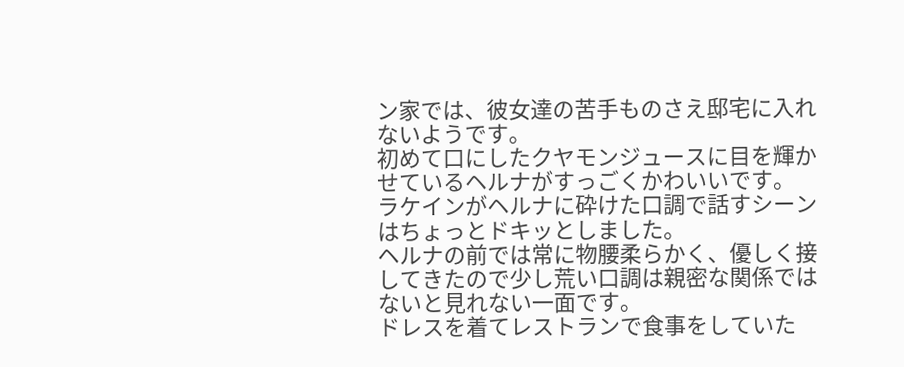ン家では、彼女達の苦手ものさえ邸宅に入れないようです。
初めて口にしたクヤモンジュースに目を輝かせているヘルナがすっごくかわいいです。
ラケインがヘルナに砕けた口調で話すシーンはちょっとドキッとしました。
ヘルナの前では常に物腰柔らかく、優しく接してきたので少し荒い口調は親密な関係ではないと見れない一面です。
ドレスを着てレストランで食事をしていた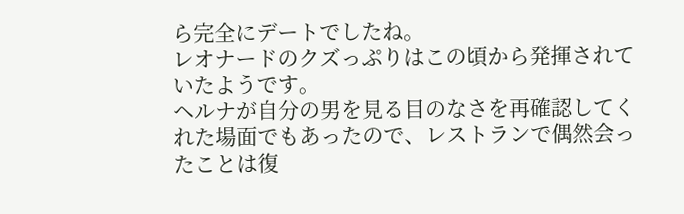ら完全にデートでしたね。
レオナードのクズっぷりはこの頃から発揮されていたようです。
ヘルナが自分の男を見る目のなさを再確認してくれた場面でもあったので、レストランで偶然会ったことは復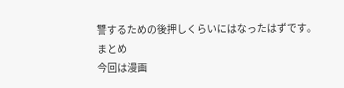讐するための後押しくらいにはなったはずです。
まとめ
今回は漫画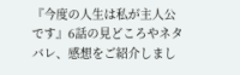『今度の人生は私が主人公です』6話の見どころやネタバレ、感想をご紹介しまし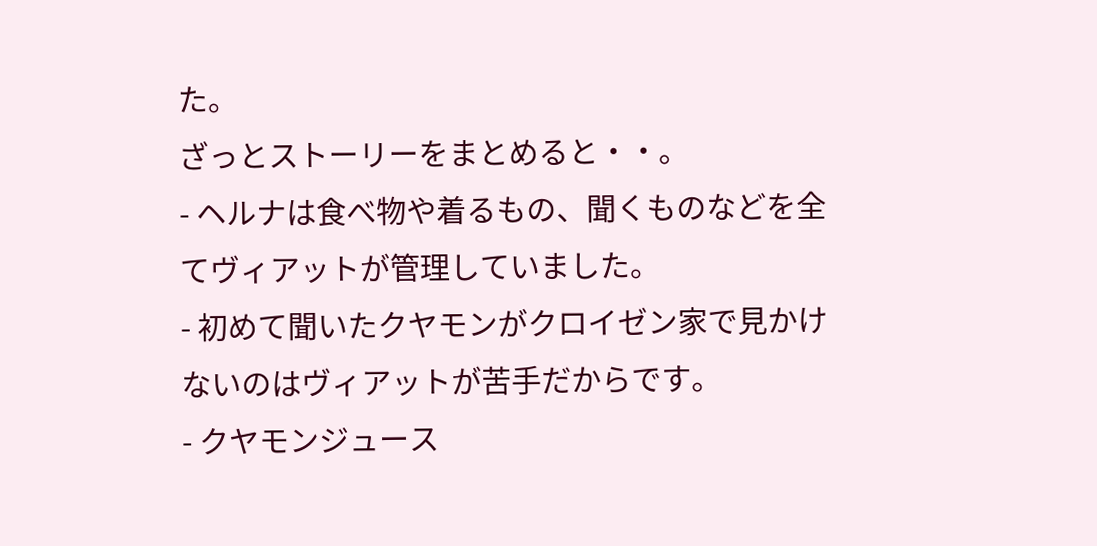た。
ざっとストーリーをまとめると・・。
- ヘルナは食べ物や着るもの、聞くものなどを全てヴィアットが管理していました。
- 初めて聞いたクヤモンがクロイゼン家で見かけないのはヴィアットが苦手だからです。
- クヤモンジュース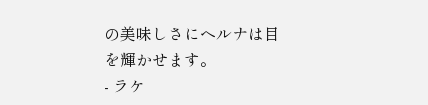の美味しさにヘルナは目を輝かせます。
- ラケ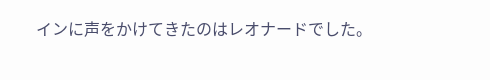インに声をかけてきたのはレオナードでした。